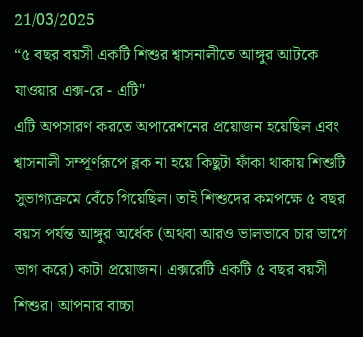21/03/2025
“৫ বছর বয়সী একটি শিশুর শ্বাসনালীতে আঙ্গুর আটকে যাওয়ার এক্স-রে - এটি"
এটি অপসারণ করতে অপারেশনের প্রয়োজন হয়েছিল এবং শ্বাসনালী সম্পূর্ণরূপে ব্লক না হয়ে কিছুটা ফাঁকা থাকায় শিশুটি সুভাগ্যক্রমে বেঁচে গিয়েছিল। তাই শিশুদের কমপক্ষে ৫ বছর বয়স পর্যন্ত আঙ্গুর অর্ধেক (অথবা আরও ভালভাবে চার ভাগে ভাগ করে) কাটা প্রয়োজন। এক্সরেটি একটি ৫ বছর বয়সী শিশুর। আপনার বাচ্চা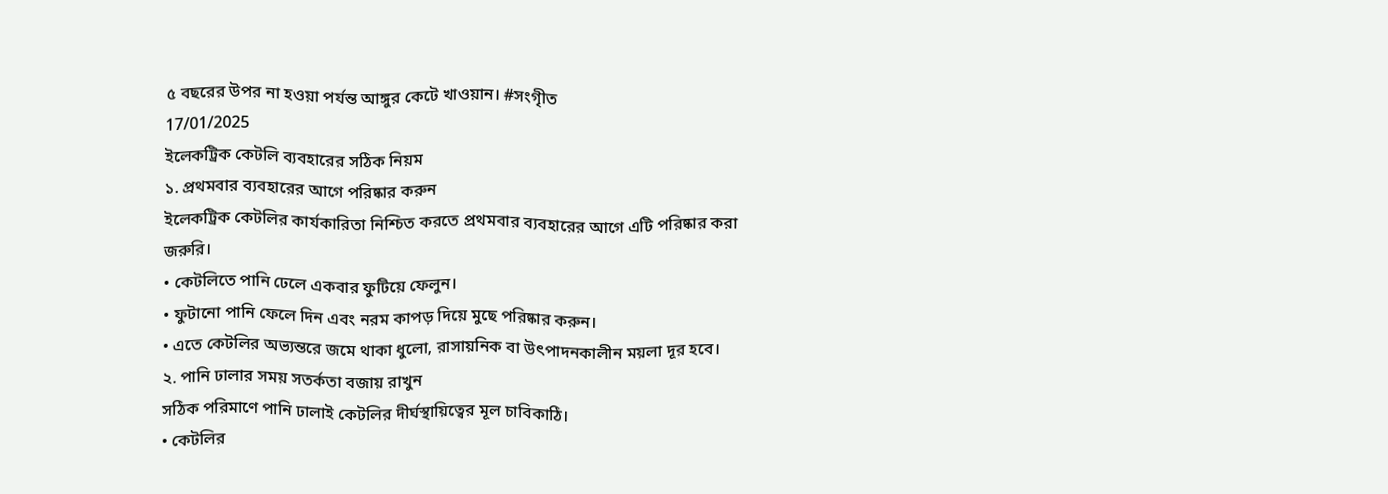৫ বছরের উপর না হওয়া পর্যন্ত আঙ্গুর কেটে খাওয়ান। #সংগৃীত
17/01/2025
ইলেকট্রিক কেটলি ব্যবহারের সঠিক নিয়ম
১. প্রথমবার ব্যবহারের আগে পরিষ্কার করুন
ইলেকট্রিক কেটলির কার্যকারিতা নিশ্চিত করতে প্রথমবার ব্যবহারের আগে এটি পরিষ্কার করা জরুরি।
• কেটলিতে পানি ঢেলে একবার ফুটিয়ে ফেলুন।
• ফুটানো পানি ফেলে দিন এবং নরম কাপড় দিয়ে মুছে পরিষ্কার করুন।
• এতে কেটলির অভ্যন্তরে জমে থাকা ধুলো, রাসায়নিক বা উৎপাদনকালীন ময়লা দূর হবে।
২. পানি ঢালার সময় সতর্কতা বজায় রাখুন
সঠিক পরিমাণে পানি ঢালাই কেটলির দীর্ঘস্থায়িত্বের মূল চাবিকাঠি।
• কেটলির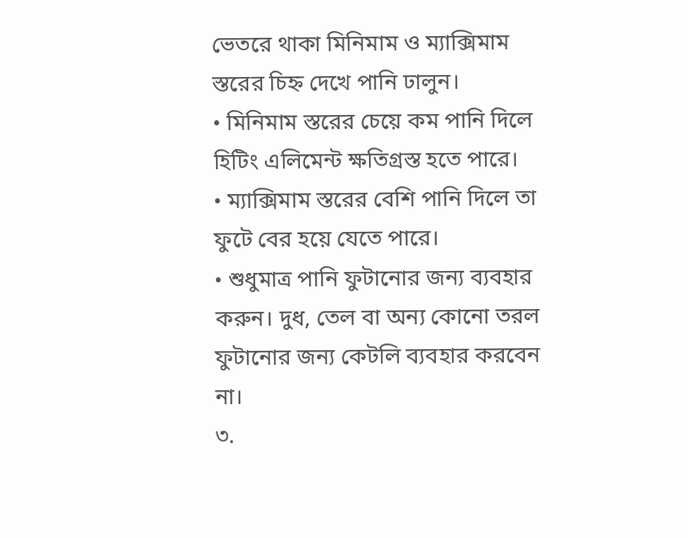ভেতরে থাকা মিনিমাম ও ম্যাক্সিমাম স্তরের চিহ্ন দেখে পানি ঢালুন।
• মিনিমাম স্তরের চেয়ে কম পানি দিলে হিটিং এলিমেন্ট ক্ষতিগ্রস্ত হতে পারে।
• ম্যাক্সিমাম স্তরের বেশি পানি দিলে তা ফুটে বের হয়ে যেতে পারে।
• শুধুমাত্র পানি ফুটানোর জন্য ব্যবহার করুন। দুধ, তেল বা অন্য কোনো তরল ফুটানোর জন্য কেটলি ব্যবহার করবেন না।
৩.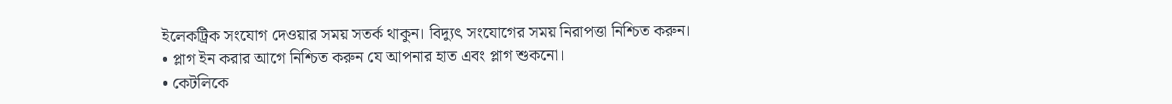ইলেকট্রিক সংযোগ দেওয়ার সময় সতর্ক থাকুন। বিদ্যুৎ সংযোগের সময় নিরাপত্তা নিশ্চিত করুন।
• প্লাগ ইন করার আগে নিশ্চিত করুন যে আপনার হাত এবং প্লাগ শুকনো।
• কেটলিকে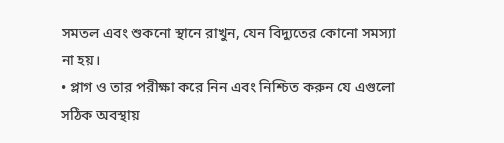সমতল এবং শুকনো স্থানে রাখুন, যেন বিদ্যুতের কোনো সমস্যা না হয়।
• প্লাগ ও তার পরীক্ষা করে নিন এবং নিশ্চিত করুন যে এগুলো সঠিক অবস্থায়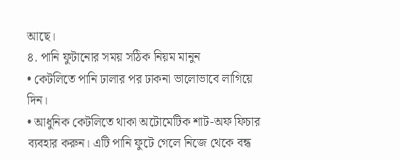আছে।
৪. পানি ফুটানোর সময় সঠিক নিয়ম মানুন
• কেটলিতে পানি ঢালার পর ঢাকনা ভালোভাবে লাগিয়ে দিন।
• আধুনিক কেটলিতে থাকা অটোমেটিক শাট-অফ ফিচার ব্যবহার করুন। এটি পানি ফুটে গেলে নিজে থেকে বন্ধ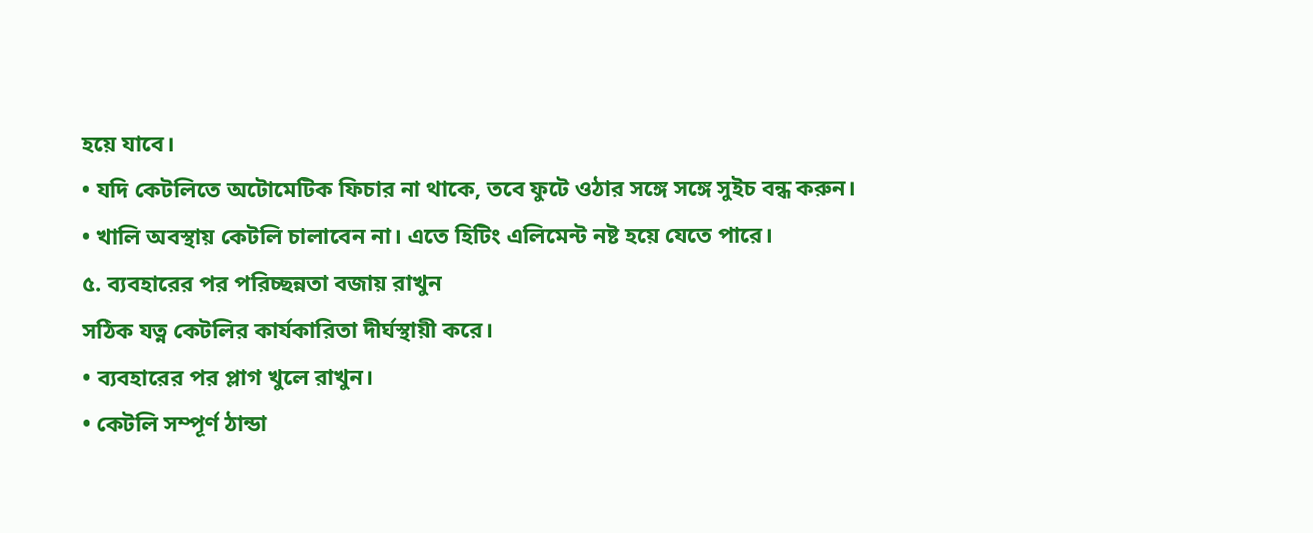হয়ে যাবে।
• যদি কেটলিতে অটোমেটিক ফিচার না থাকে, তবে ফুটে ওঠার সঙ্গে সঙ্গে সুইচ বন্ধ করুন।
• খালি অবস্থায় কেটলি চালাবেন না। এতে হিটিং এলিমেন্ট নষ্ট হয়ে যেতে পারে।
৫. ব্যবহারের পর পরিচ্ছন্নতা বজায় রাখুন
সঠিক যত্ন কেটলির কার্যকারিতা দীর্ঘস্থায়ী করে।
• ব্যবহারের পর প্লাগ খুলে রাখুন।
• কেটলি সম্পূর্ণ ঠান্ডা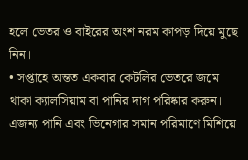হলে ভেতর ও বাইরের অংশ নরম কাপড় দিয়ে মুছে নিন।
• সপ্তাহে অন্তত একবার কেটলির ভেতরে জমে থাকা ক্যালসিয়াম বা পানির দাগ পরিষ্কার করুন। এজন্য পানি এবং ভিনেগার সমান পরিমাণে মিশিয়ে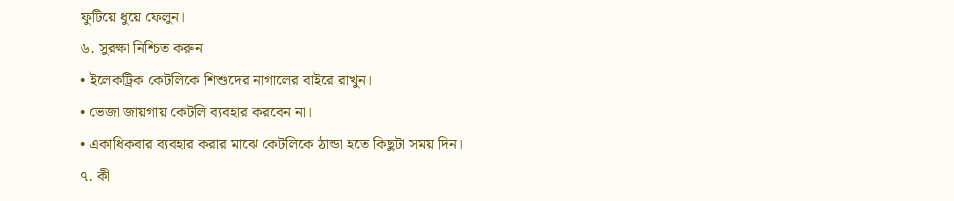ফুটিয়ে ধুয়ে ফেলুন।
৬. সুরক্ষা নিশ্চিত করুন
• ইলেকট্রিক কেটলিকে শিশুদের নাগালের বাইরে রাখুন।
• ভেজা জায়গায় কেটলি ব্যবহার করবেন না।
• একাধিকবার ব্যবহার করার মাঝে কেটলিকে ঠান্ডা হতে কিছুটা সময় দিন।
৭. কী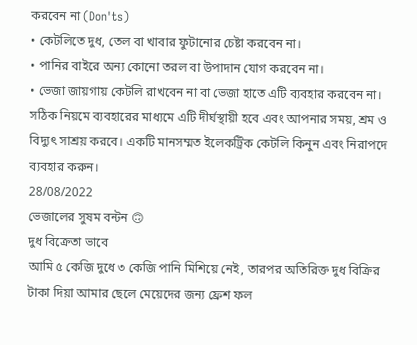করবেন না (Don'ts)
• কেটলিতে দুধ, তেল বা খাবার ফুটানোর চেষ্টা করবেন না।
• পানির বাইরে অন্য কোনো তরল বা উপাদান যোগ করবেন না।
• ভেজা জায়গায় কেটলি রাখবেন না বা ভেজা হাতে এটি ব্যবহার করবেন না।
সঠিক নিয়মে ব্যবহারের মাধ্যমে এটি দীর্ঘস্থায়ী হবে এবং আপনার সময়, শ্রম ও বিদ্যুৎ সাশ্রয় করবে। একটি মানসম্মত ইলেকট্রিক কেটলি কিনুন এবং নিরাপদে ব্যবহার করুন।
28/08/2022
ভেজালের সুষম বন্টন 🙃
দুধ বিক্রেতা ভাবে
আমি ৫ কেজি দুধে ৩ কেজি পানি মিশিয়ে নেই, তারপর অতিরিক্ত দুধ বিক্রির টাকা দিয়া আমার ছেলে মেয়েদের জন্য ফ্রেশ ফল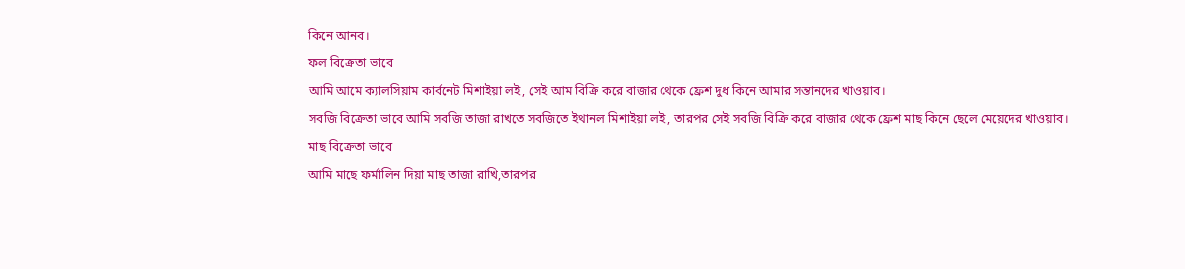কিনে আনব।
ফল বিক্রেতা ভাবে
আমি আমে ক্যালসিয়াম কার্বনেট মিশাইয়া লই, সেই আম বিক্রি করে বাজার থেকে ফ্রেশ দুধ কিনে আমার সন্তানদের খাওয়াব।
সবজি বিক্রেতা ভাবে আমি সবজি তাজা রাখতে সবজিতে ইথানল মিশাইয়া লই, তারপর সেই সবজি বিক্রি করে বাজার থেকে ফ্রেশ মাছ কিনে ছেলে মেয়েদের খাওয়াব।
মাছ বিক্রেতা ভাবে
আমি মাছে ফর্মালিন দিয়া মাছ তাজা রাখি,তারপর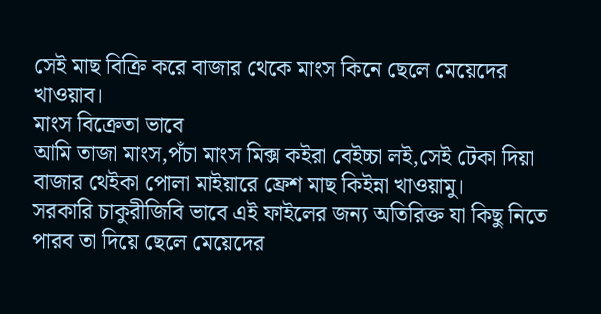সেই মাছ বিক্রি করে বাজার থেকে মাংস কিনে ছেলে মেয়েদের খাওয়াব।
মাংস বিক্রেতা ভাবে
আমি তাজা মাংস,পঁচা মাংস মিক্স কইরা বেইচ্চা লই,সেই টেকা দিয়া বাজার থেইকা পোলা মাইয়ারে ফ্রেশ মাছ কিইন্না খাওয়ামু।
সরকারি চাকুরীজিবি ভাবে এই ফাইলের জন্য অতিরিক্ত যা কিছু নিতে পারব তা দিয়ে ছেলে মেয়েদের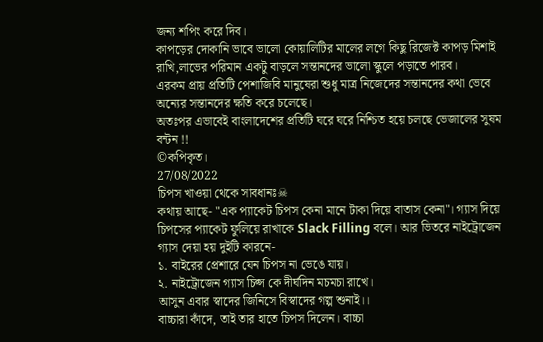জন্য শপিং করে দিব।
কাপড়ের দোকানি ভাবে ভালো কোয়ালিটির মালের লগে কিছু রিজেক্ট কাপড় মিশাই রাখি,লাভের পরিমান একটু বাড়লে সন্তানদের ভালো স্কুলে পড়াতে পারব।
এরকম প্রায় প্রতিটি পেশাজিবি মানুষেরা শুধু মাত্র নিজেদের সন্তানদের কথা ভেবে অন্যের সন্তানদের ক্ষতি করে চলেছে।
অতঃপর এভাবেই বাংলাদেশের প্রতিটি ঘরে ঘরে নিশ্চিত হয়ে চলছে ভেজালের সুষম বন্টন !!
©কপিকৃত।
27/08/2022
চিপস খাওয়া থেকে সাবধানঃ☠
কথায় আছে- "এক প্যাকেট চিপস কেনা মানে টাকা দিয়ে বাতাস কেনা"। গ্যাস দিয়ে চিপসের প্যাকেট ফুলিয়ে রাখাকে Slack Filling বলে। আর ভিতরে নাইট্রোজেন গ্যাস দেয়া হয় দুইটি কারনে-
১. বাইরের প্রেশারে যেন চিপস না ভেঙে যায়।
২. নাইট্রোজেন গ্যাস চিপ্স কে দীর্ঘদিন মচমচা রাখে।
আসুন এবার স্বাদের জিনিসে বিস্বাদের গল্প শুনাই।।
বাচ্চারা কাঁদে, তাই তার হাতে চিপস দিলেন। বাচ্চা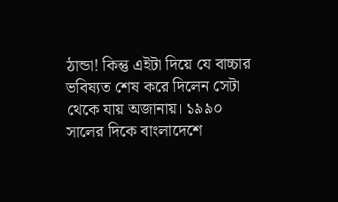ঠান্ডা! কিন্তু এইটা দিয়ে যে বাচ্চার ভবিষ্যত শেষ করে দিলেন সেটা থেকে যায় অজানায়। ১৯৯০ সালের দিকে বাংলাদেশে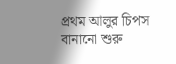প্রথম আলুর চিপস বানানো শুরু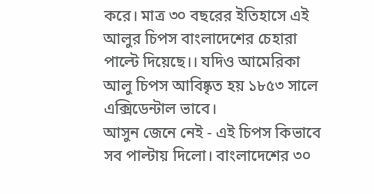করে। মাত্র ৩০ বছরের ইতিহাসে এই আলুর চিপস বাংলাদেশের চেহারা পাল্টে দিয়েছে।। যদিও আমেরিকা আলু চিপস আবিষ্কৃত হয় ১৮৫৩ সালে এক্সিডেন্টাল ভাবে।
আসুন জেনে নেই - এই চিপস কিভাবে সব পাল্টায় দিলো। বাংলাদেশের ৩০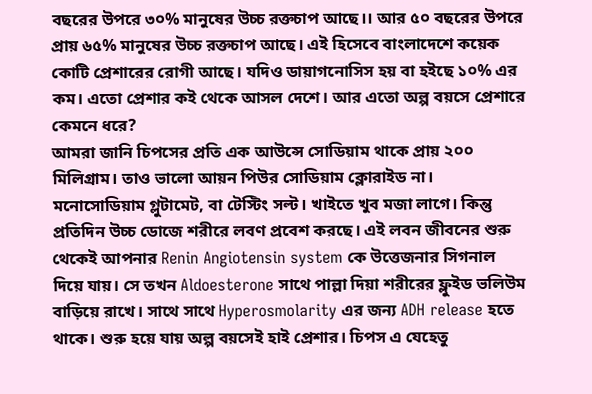বছরের উপরে ৩০% মানুষের উচ্চ রক্তচাপ আছে।। আর ৫০ বছরের উপরে প্রায় ৬৫% মানুষের উচ্চ রক্তচাপ আছে। এই হিসেবে বাংলাদেশে কয়েক কোটি প্রেশারের রোগী আছে। যদিও ডায়াগনোসিস হয় বা হইছে ১০% এর কম। এতো প্রেশার কই থেকে আসল দেশে। আর এতো অল্প বয়সে প্রেশারে কেমনে ধরে?
আমরা জানি চিপসের প্রতি এক আউন্সে সোডিয়াম থাকে প্রায় ২০০ মিলিগ্রাম। তাও ভালো আয়ন পিউর সোডিয়াম ক্লোরাইড না। মনোসোডিয়াম গ্লুটামেট, বা টেস্টিং সল্ট। খাইতে খুব মজা লাগে। কিন্তু প্রতিদিন উচ্চ ডোজে শরীরে লবণ প্রবেশ করছে। এই লবন জীবনের শুরু থেকেই আপনার Renin Angiotensin system কে উত্তেজনার সিগনাল দিয়ে যায়। সে তখন Aldoesterone সাথে পাল্লা দিয়া শরীরের ফ্লুইড ভলিউম বাড়িয়ে রাখে। সাথে সাথে Hyperosmolarity এর জন্য ADH release হতে থাকে। শুরু হয়ে যায় অল্প বয়সেই হাই প্রেশার। চিপস এ যেহেতু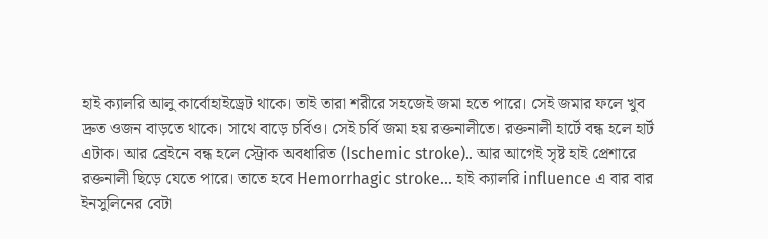হাই ক্যালরি আলু কার্বোহাইড্রেট থাকে। তাই তারা শরীরে সহজেই জমা হতে পারে। সেই জমার ফলে খুব দ্রুত ওজন বাড়তে থাকে। সাথে বাড়ে চর্বিও। সেই চর্বি জমা হয় রক্তনালীতে। রক্তনালী হার্টে বন্ধ হলে হার্ট এটাক। আর ব্রেইনে বন্ধ হলে স্ট্রোক অবধারিত (Ischemic stroke).. আর আগেই সৃষ্ট হাই প্রেশারে রক্তনালী ছিড়ে যেতে পারে। তাতে হবে Hemorrhagic stroke... হাই ক্যালরি influence এ বার বার ইনসুলিনের বেটা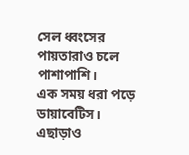সেল ধ্বংসের পায়তারাও চলে পাশাপাশি।
এক সময় ধরা পড়ে ডায়াবেটিস। এছাড়াও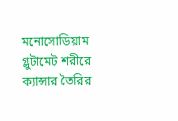মনোসোডিয়াম গ্লুটামেট শরীরে ক্যান্সার তৈরির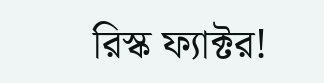রিস্ক ফ্যাক্টর!